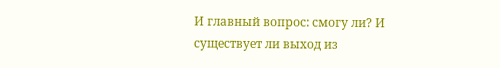И главный вопрос: смогу ли? И существует ли выход из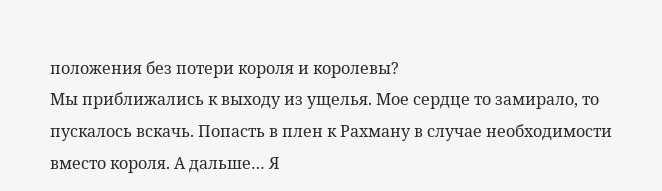положения без потери короля и королевы?
Мы приближались к выходу из ущелья. Мое сердце то замирало, то пускалось вскачь. Попасть в плен к Рахману в случае необходимости вместо короля. А дальше… Я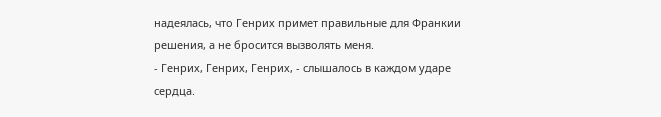надеялась, что Генрих примет правильные для Франкии решения, а не бросится вызволять меня.
- Генрих, Генрих, Генрих, - слышалось в каждом ударе сердца.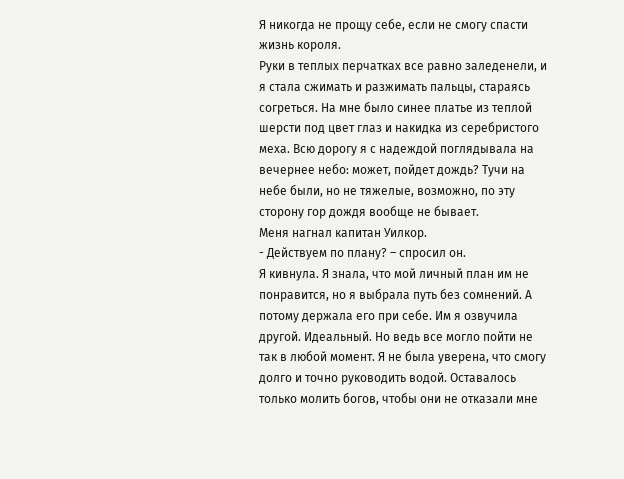Я никогда не прощу себе, если не смогу спасти жизнь короля.
Руки в теплых перчатках все равно заледенели, и я стала сжимать и разжимать пальцы, стараясь согреться. На мне было синее платье из теплой шерсти под цвет глаз и накидка из серебристого меха. Всю дорогу я с надеждой поглядывала на вечернее небо: может, пойдет дождь? Тучи на небе были, но не тяжелые, возможно, по эту сторону гор дождя вообще не бывает.
Меня нагнал капитан Уилкор.
- Действуем по плану? – спросил он.
Я кивнула. Я знала, что мой личный план им не понравится, но я выбрала путь без сомнений. А потому держала его при себе. Им я озвучила другой. Идеальный. Но ведь все могло пойти не так в любой момент. Я не была уверена, что смогу долго и точно руководить водой. Оставалось только молить богов, чтобы они не отказали мне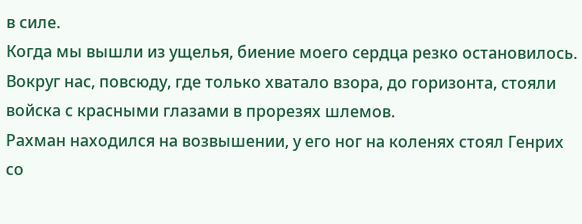в силе.
Когда мы вышли из ущелья, биение моего сердца резко остановилось.
Вокруг нас, повсюду, где только хватало взора, до горизонта, стояли войска с красными глазами в прорезях шлемов.
Рахман находился на возвышении, у его ног на коленях стоял Генрих со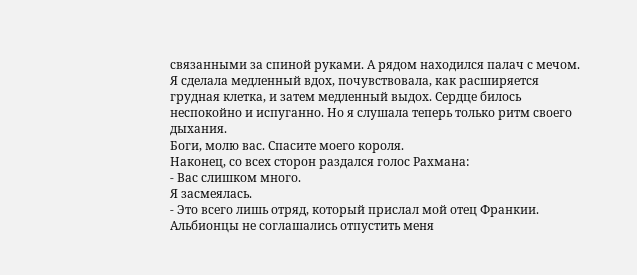связанными за спиной руками. А рядом находился палач с мечом.
Я сделала медленный вдох, почувствовала, как расширяется грудная клетка, и затем медленный выдох. Сердце билось неспокойно и испуганно. Но я слушала теперь только ритм своего дыхания.
Боги, молю вас. Спасите моего короля.
Наконец, со всех сторон раздался голос Рахмана:
- Вас слишком много.
Я засмеялась.
- Это всего лишь отряд, который прислал мой отец Франкии. Альбионцы не соглашались отпустить меня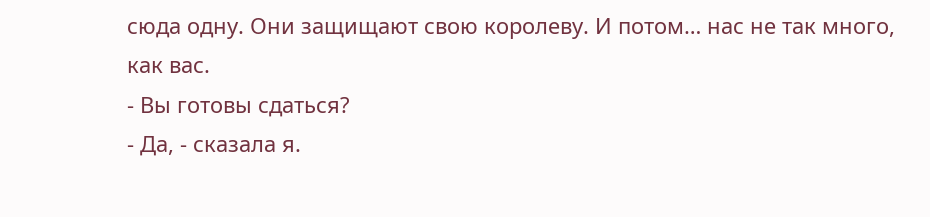сюда одну. Они защищают свою королеву. И потом… нас не так много, как вас.
- Вы готовы сдаться?
- Да, - сказала я.